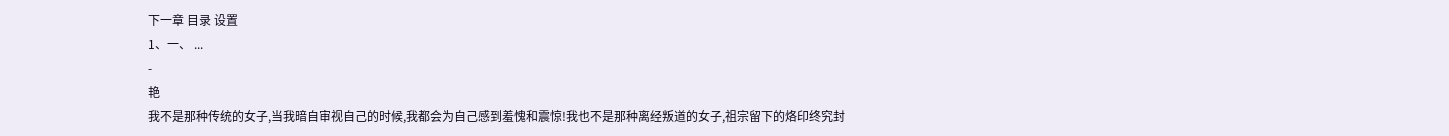下一章 目录 设置
1、一、 ...
-
艳
我不是那种传统的女子,当我暗自审视自己的时候,我都会为自己感到羞愧和震惊!我也不是那种离经叛道的女子,祖宗留下的烙印终究封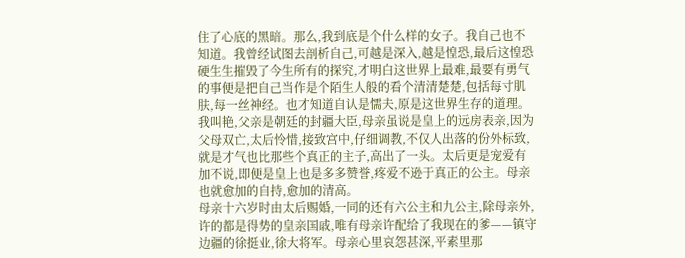住了心底的黑暗。那么,我到底是个什么样的女子。我自己也不知道。我曾经试图去剖析自己,可越是深入,越是惶恐,最后这惶恐硬生生摧毁了今生所有的探究,才明白这世界上最难,最要有勇气的事便是把自己当作是个陌生人般的看个清清楚楚,包括每寸肌肤,每一丝神经。也才知道自认是懦夫,原是这世界生存的道理。
我叫艳,父亲是朝廷的封疆大臣,母亲虽说是皇上的远房表亲,因为父母双亡,太后怜惜,接致宫中,仔细调教,不仅人出落的份外标致,就是才气也比那些个真正的主子,高出了一头。太后更是宠爱有加不说,即便是皇上也是多多赞誉,疼爱不逊于真正的公主。母亲也就愈加的自持,愈加的清高。
母亲十六岁时由太后赐婚,一同的还有六公主和九公主,除母亲外,许的都是得势的皇亲国戚,唯有母亲许配给了我现在的爹——镇守边疆的徐挺业,徐大将军。母亲心里哀怨甚深,平素里那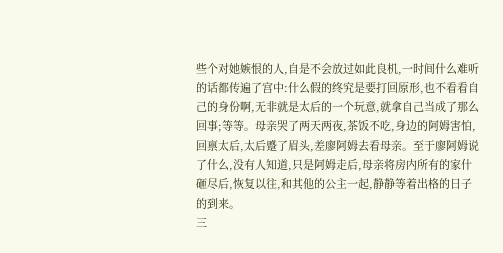些个对她嫉恨的人,自是不会放过如此良机,一时间什么难听的话都传遍了宫中:什么假的终究是要打回原形,也不看看自己的身份啊,无非就是太后的一个玩意,就拿自己当成了那么回事;等等。母亲哭了两天两夜,茶饭不吃,身边的阿姆害怕,回禀太后,太后蹙了眉头,差廖阿姆去看母亲。至于廖阿姆说了什么,没有人知道,只是阿姆走后,母亲将房内所有的家什砸尽后,恢复以往,和其他的公主一起,静静等着出格的日子的到来。
三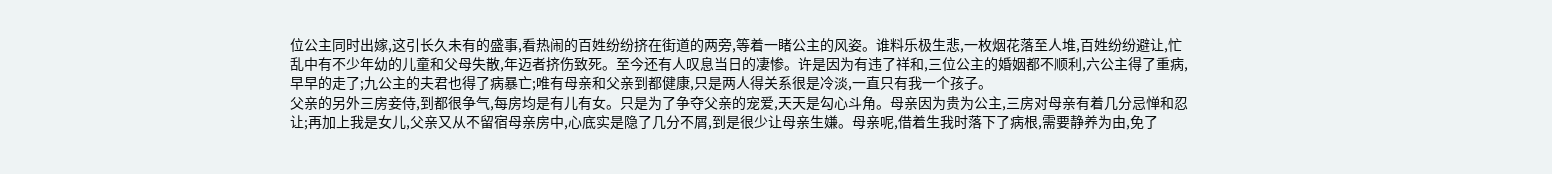位公主同时出嫁,这引长久未有的盛事,看热闹的百姓纷纷挤在街道的两旁,等着一睹公主的风姿。谁料乐极生悲,一枚烟花落至人堆,百姓纷纷避让,忙乱中有不少年幼的儿童和父母失散,年迈者挤伤致死。至今还有人叹息当日的凄惨。许是因为有违了祥和,三位公主的婚姻都不顺利,六公主得了重病,早早的走了;九公主的夫君也得了病暴亡;唯有母亲和父亲到都健康,只是两人得关系很是冷淡,一直只有我一个孩子。
父亲的另外三房妾侍,到都很争气,每房均是有儿有女。只是为了争夺父亲的宠爱,天天是勾心斗角。母亲因为贵为公主,三房对母亲有着几分忌惮和忍让;再加上我是女儿,父亲又从不留宿母亲房中,心底实是隐了几分不屑,到是很少让母亲生嫌。母亲呢,借着生我时落下了病根,需要静养为由,免了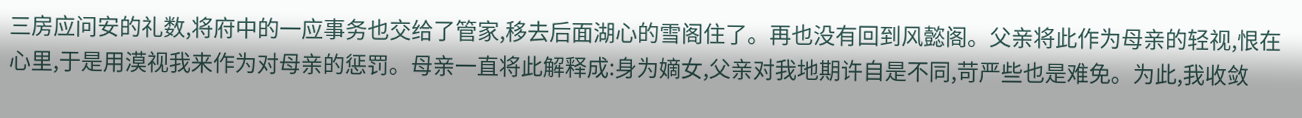三房应问安的礼数,将府中的一应事务也交给了管家,移去后面湖心的雪阁住了。再也没有回到风懿阁。父亲将此作为母亲的轻视,恨在心里,于是用漠视我来作为对母亲的惩罚。母亲一直将此解释成:身为嫡女,父亲对我地期许自是不同,苛严些也是难免。为此,我收敛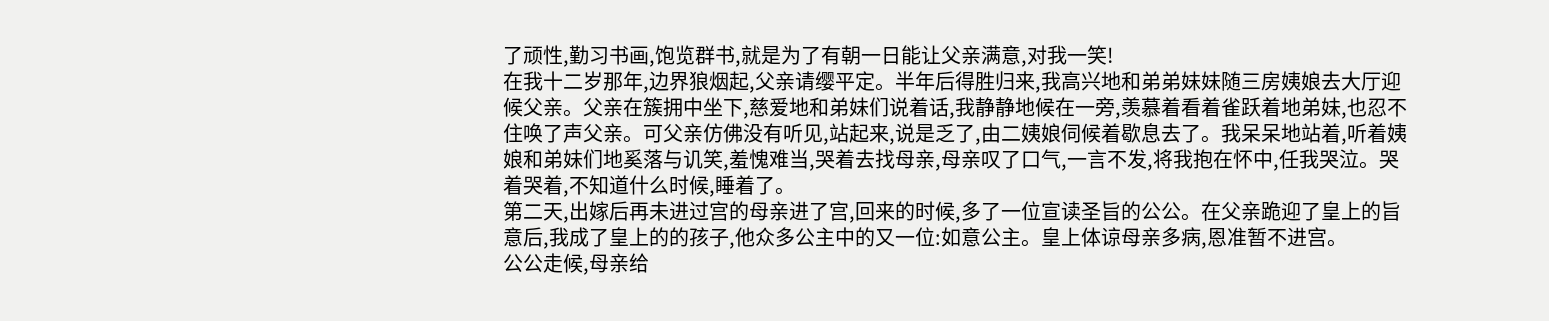了顽性,勤习书画,饱览群书,就是为了有朝一日能让父亲满意,对我一笑!
在我十二岁那年,边界狼烟起,父亲请缨平定。半年后得胜归来,我高兴地和弟弟妹妹随三房姨娘去大厅迎候父亲。父亲在簇拥中坐下,慈爱地和弟妹们说着话,我静静地候在一旁,羡慕着看着雀跃着地弟妹,也忍不住唤了声父亲。可父亲仿佛没有听见,站起来,说是乏了,由二姨娘伺候着歇息去了。我呆呆地站着,听着姨娘和弟妹们地奚落与讥笑,羞愧难当,哭着去找母亲,母亲叹了口气,一言不发,将我抱在怀中,任我哭泣。哭着哭着,不知道什么时候,睡着了。
第二天,出嫁后再未进过宫的母亲进了宫,回来的时候,多了一位宣读圣旨的公公。在父亲跪迎了皇上的旨意后,我成了皇上的的孩子,他众多公主中的又一位:如意公主。皇上体谅母亲多病,恩准暂不进宫。
公公走候,母亲给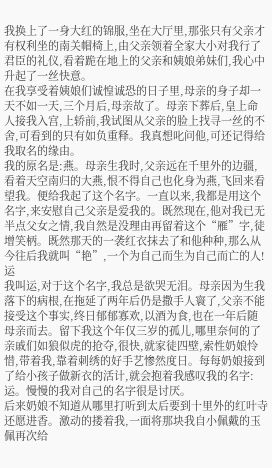我换上了一身大红的锦服,坐在大厅里,那张只有父亲才有权利坐的南关帽椅上,由父亲领着全家大小对我行了君臣的礼仪,看着跪在地上的父亲和姨娘弟妹们,我心中升起了一丝快意。
在我享受着姨娘们诚惶诚恐的日子里,母亲的身子却一天不如一天,三个月后,母亲故了。母亲下葬后,皇上命人接我入宫,上轿前,我试图从父亲的脸上找寻一丝的不舍,可看到的只有如负重释。我真想叱问他,可还记得给我取名的缘由。
我的原名是:燕。母亲生我时,父亲远在千里外的边疆,看着天空南归的大燕,恨不得自己也化身为燕,飞回来看望我。便给我起了这个名字。一直以来,我都是用这个名字,来安慰自己父亲是爱我的。既然现在,他对我已无半点父女之情,我自然是没理由再留着这个“雁”字,徒增笑柄。既然那天的一袭红衣抹去了和他种种,那么从今往后我就叫“艳”,一个为自己而生为自己而亡的人!
运
我叫运,对于这个名字,我总是欲哭无泪。母亲因为生我落下的病根,在拖延了两年后仍是撒手人寰了,父亲不能接受这个事实,终日郁郁寡欢,以酒为食,也在一年后随母亲而去。留下我这个年仅三岁的孤儿,哪里奈何的了亲戚们如狼似虎的抢夺,很快,就家徒四壁,索性奶娘怜惜,带着我,靠着刺绣的好手艺惨然度日。每每奶娘接到了给小孩子做新衣的活计,就会抱着我感叹我的名字:运。慢慢的我对自己的名字很是讨厌。
后来奶娘不知道从哪里打听到太后要到十里外的红叶寺还愿进香。激动的搂着我,一面将那块我自小佩戴的玉佩再次给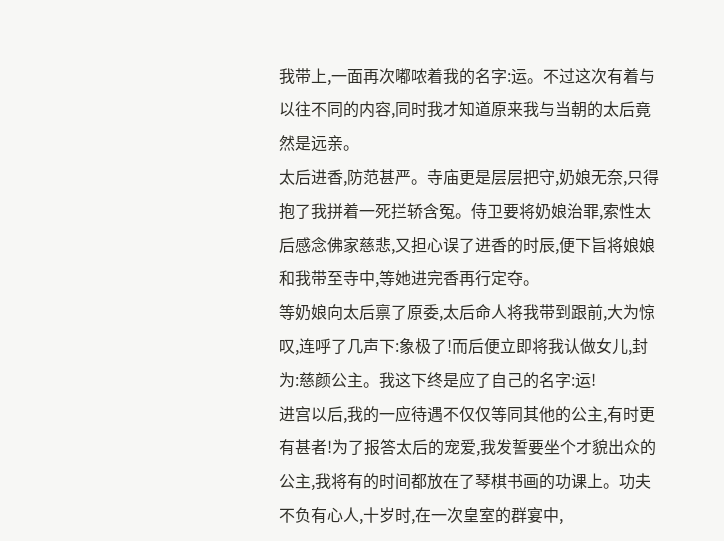我带上,一面再次嘟哝着我的名字:运。不过这次有着与以往不同的内容,同时我才知道原来我与当朝的太后竟然是远亲。
太后进香,防范甚严。寺庙更是层层把守,奶娘无奈,只得抱了我拼着一死拦轿含冤。侍卫要将奶娘治罪,索性太后感念佛家慈悲,又担心误了进香的时辰,便下旨将娘娘和我带至寺中,等她进完香再行定夺。
等奶娘向太后禀了原委,太后命人将我带到跟前,大为惊叹,连呼了几声下:象极了!而后便立即将我认做女儿,封为:慈颜公主。我这下终是应了自己的名字:运!
进宫以后,我的一应待遇不仅仅等同其他的公主,有时更有甚者!为了报答太后的宠爱,我发誓要坐个才貌出众的公主,我将有的时间都放在了琴棋书画的功课上。功夫不负有心人,十岁时,在一次皇室的群宴中,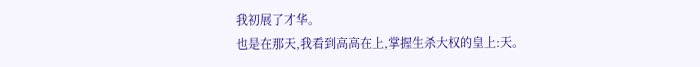我初展了才华。
也是在那天,我看到高高在上,掌握生杀大权的皇上:天。